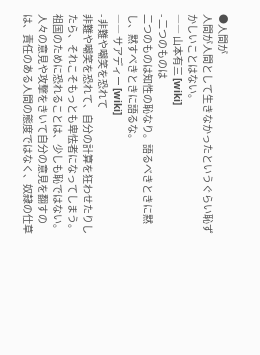●人間が
人間が人間として生きなかったというぐらい恥ずかしいことはない。
―― 山本有三 [wiki]
- 二つのものは
二つのものは知性の恥なり。語るべきときに黙し、黙すべきときに語るな。
―― サアディー [wiki]
- 非難や嘲笑を恐れて
非難や嘲笑を恐れて、自分の計算を狂わせたりしたら、それこそもっとも卑怯者になってしまう。祖国のために恐れることは、少しも恥ではない。人々の意見や攻撃をきいて自分の意見を翻すのは、責任のある人間の態度ではなく、奴隷の仕草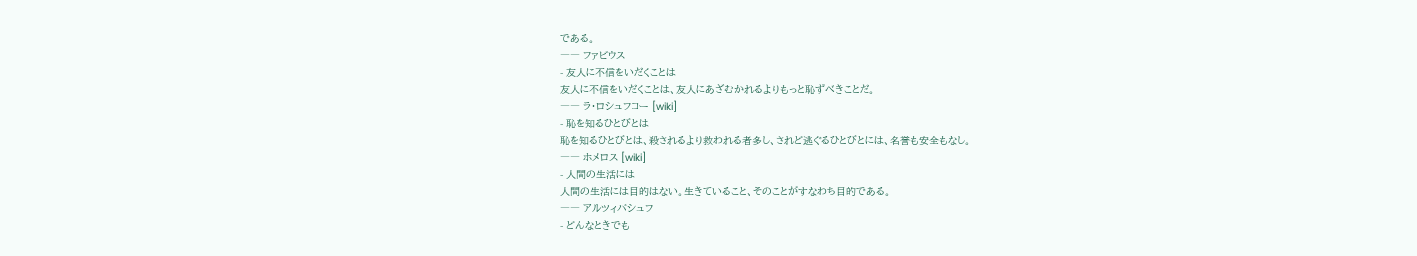である。
―― ファビウス
- 友人に不信をいだくことは
友人に不信をいだくことは、友人にあざむかれるよりもっと恥ずべきことだ。
―― ラ・ロシュフコー [wiki]
- 恥を知るひとびとは
恥を知るひとびとは、殺されるより救われる者多し、されど逃ぐるひとびとには、名誉も安全もなし。
―― ホメロス [wiki]
- 人間の生活には
人間の生活には目的はない。生きていること、そのことがすなわち目的である。
―― アルツィバシュフ
- どんなときでも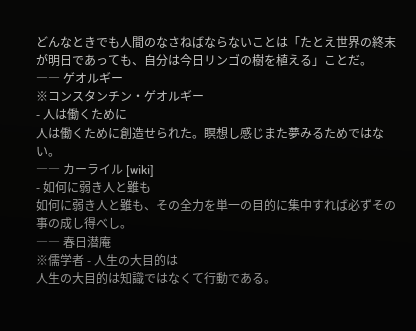どんなときでも人間のなさねばならないことは「たとえ世界の終末が明日であっても、自分は今日リンゴの樹を植える」ことだ。
―― ゲオルギー
※コンスタンチン・ゲオルギー
- 人は働くために
人は働くために創造せられた。瞑想し感じまた夢みるためではない。
―― カーライル [wiki]
- 如何に弱き人と雖も
如何に弱き人と雖も、その全力を単一の目的に集中すれば必ずその事の成し得べし。
―― 春日潜庵
※儒学者 - 人生の大目的は
人生の大目的は知識ではなくて行動である。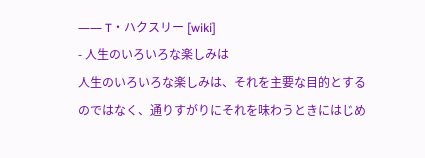―― T・ハクスリー [wiki]
- 人生のいろいろな楽しみは
人生のいろいろな楽しみは、それを主要な目的とするのではなく、通りすがりにそれを味わうときにはじめ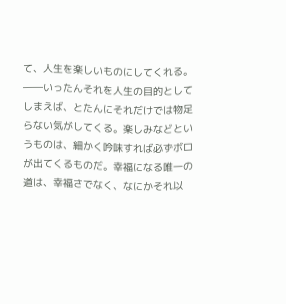て、人生を楽しいものにしてくれる。
――いったんそれを人生の目的としてしまえば、とたんにそれだけでは物足らない気がしてくる。楽しみなどというものは、細かく吟味すれば必ずボロが出てくるものだ。幸福になる唯一の道は、幸福さでなく、なにかそれ以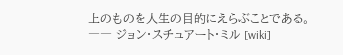上のものを人生の目的にえらぶことである。―― ジョン・スチュアート・ミル [wiki]